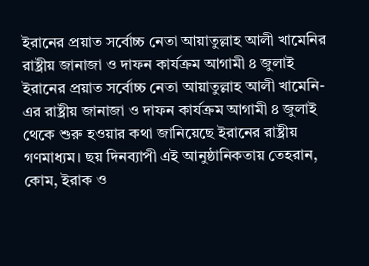ইরানের প্রয়াত সর্বোচ্চ নেতা আয়াতুল্লাহ আলী খামেনির রাষ্ট্রীয় জানাজা ও দাফন কার্যক্রম আগামী ৪ জুলাই
ইরানের প্রয়াত সর্বোচ্চ নেতা আয়াতুল্লাহ আলী খামেনি-এর রাষ্ট্রীয় জানাজা ও দাফন কার্যক্রম আগামী ৪ জুলাই থেকে শুরু হওয়ার কথা জানিয়েছে ইরানের রাষ্ট্রীয় গণমাধ্যম। ছয় দিনব্যাপী এই আনুষ্ঠানিকতায় তেহরান, কোম, ইরাক ও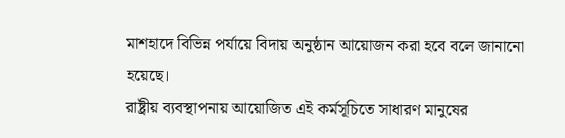মাশহাদে বিভিন্ন পর্যায়ে বিদায় অনুষ্ঠান আয়োজন করা হবে বলে জানানো হয়েছে।
রাষ্ট্রীয় ব্যবস্থাপনায় আয়োজিত এই কর্মসূচিতে সাধারণ মানুষের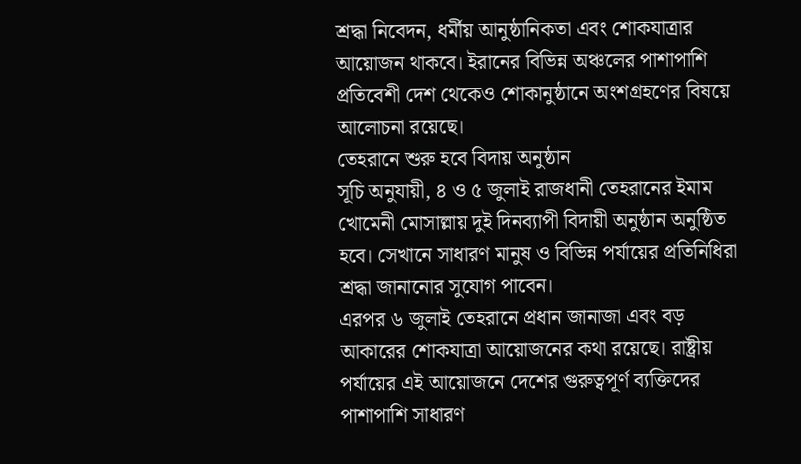শ্রদ্ধা নিবেদন, ধর্মীয় আনুষ্ঠানিকতা এবং শোকযাত্রার আয়োজন থাকবে। ইরানের বিভিন্ন অঞ্চলের পাশাপাশি প্রতিবেশী দেশ থেকেও শোকানুষ্ঠানে অংশগ্রহণের বিষয়ে আলোচনা রয়েছে।
তেহরানে শুরু হবে বিদায় অনুষ্ঠান
সূচি অনুযায়ী, ৪ ও ৫ জুলাই রাজধানী তেহরানের ইমাম খোমেনী মোসাল্লায় দুই দিনব্যাপী বিদায়ী অনুষ্ঠান অনুষ্ঠিত হবে। সেখানে সাধারণ মানুষ ও বিভিন্ন পর্যায়ের প্রতিনিধিরা শ্রদ্ধা জানানোর সুযোগ পাবেন।
এরপর ৬ জুলাই তেহরানে প্রধান জানাজা এবং বড় আকারের শোকযাত্রা আয়োজনের কথা রয়েছে। রাষ্ট্রীয় পর্যায়ের এই আয়োজনে দেশের গুরুত্বপূর্ণ ব্যক্তিদের পাশাপাশি সাধারণ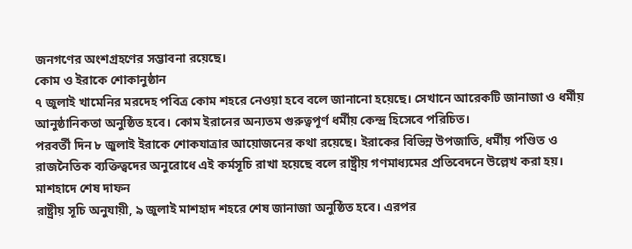জনগণের অংশগ্রহণের সম্ভাবনা রয়েছে।
কোম ও ইরাকে শোকানুষ্ঠান
৭ জুলাই খামেনির মরদেহ পবিত্র কোম শহরে নেওয়া হবে বলে জানানো হয়েছে। সেখানে আরেকটি জানাজা ও ধর্মীয় আনুষ্ঠানিকতা অনুষ্ঠিত হবে। কোম ইরানের অন্যতম গুরুত্বপূর্ণ ধর্মীয় কেন্দ্র হিসেবে পরিচিত।
পরবর্তী দিন ৮ জুলাই ইরাকে শোকযাত্রার আয়োজনের কথা রয়েছে। ইরাকের বিভিন্ন উপজাতি, ধর্মীয় পণ্ডিত ও রাজনৈতিক ব্যক্তিত্বদের অনুরোধে এই কর্মসূচি রাখা হয়েছে বলে রাষ্ট্রীয় গণমাধ্যমের প্রতিবেদনে উল্লেখ করা হয়।
মাশহাদে শেষ দাফন
রাষ্ট্রীয় সূচি অনুযায়ী, ৯ জুলাই মাশহাদ শহরে শেষ জানাজা অনুষ্ঠিত হবে। এরপর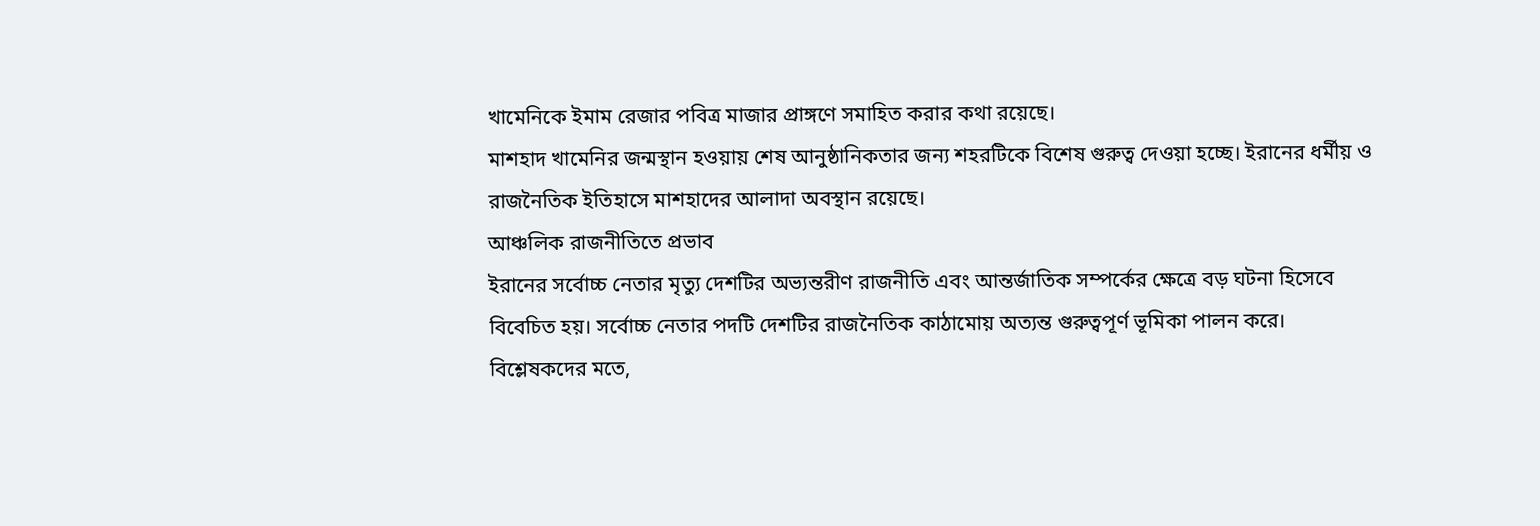খামেনিকে ইমাম রেজার পবিত্র মাজার প্রাঙ্গণে সমাহিত করার কথা রয়েছে।
মাশহাদ খামেনির জন্মস্থান হওয়ায় শেষ আনুষ্ঠানিকতার জন্য শহরটিকে বিশেষ গুরুত্ব দেওয়া হচ্ছে। ইরানের ধর্মীয় ও রাজনৈতিক ইতিহাসে মাশহাদের আলাদা অবস্থান রয়েছে।
আঞ্চলিক রাজনীতিতে প্রভাব
ইরানের সর্বোচ্চ নেতার মৃত্যু দেশটির অভ্যন্তরীণ রাজনীতি এবং আন্তর্জাতিক সম্পর্কের ক্ষেত্রে বড় ঘটনা হিসেবে বিবেচিত হয়। সর্বোচ্চ নেতার পদটি দেশটির রাজনৈতিক কাঠামোয় অত্যন্ত গুরুত্বপূর্ণ ভূমিকা পালন করে।
বিশ্লেষকদের মতে,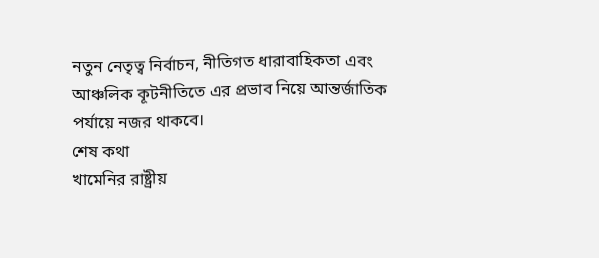নতুন নেতৃত্ব নির্বাচন, নীতিগত ধারাবাহিকতা এবং আঞ্চলিক কূটনীতিতে এর প্রভাব নিয়ে আন্তর্জাতিক পর্যায়ে নজর থাকবে।
শেষ কথা
খামেনির রাষ্ট্রীয়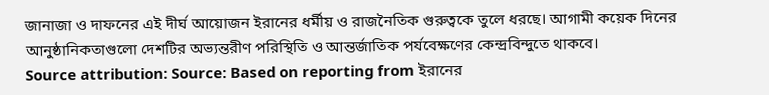জানাজা ও দাফনের এই দীর্ঘ আয়োজন ইরানের ধর্মীয় ও রাজনৈতিক গুরুত্বকে তুলে ধরছে। আগামী কয়েক দিনের আনুষ্ঠানিকতাগুলো দেশটির অভ্যন্তরীণ পরিস্থিতি ও আন্তর্জাতিক পর্যবেক্ষণের কেন্দ্রবিন্দুতে থাকবে।
Source attribution: Source: Based on reporting from ইরানের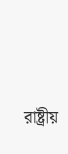রাষ্ট্রীয়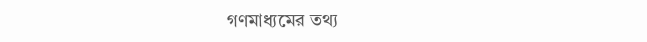গণমাধ্যমের তথ্য